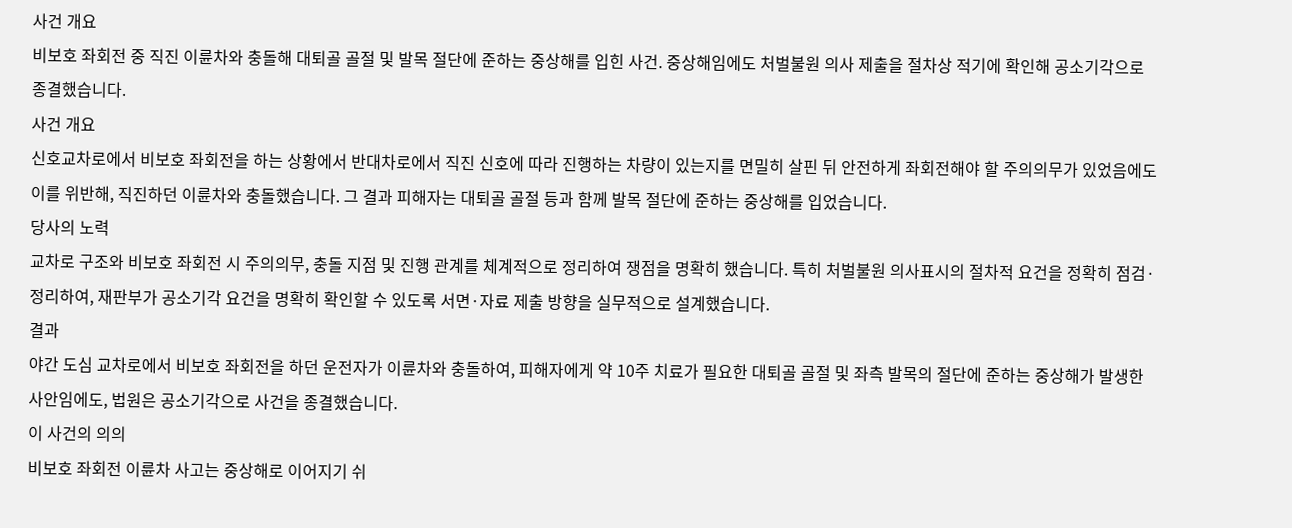사건 개요
비보호 좌회전 중 직진 이륜차와 충돌해 대퇴골 골절 및 발목 절단에 준하는 중상해를 입힌 사건. 중상해임에도 처벌불원 의사 제출을 절차상 적기에 확인해 공소기각으로 종결했습니다.
사건 개요
신호교차로에서 비보호 좌회전을 하는 상황에서 반대차로에서 직진 신호에 따라 진행하는 차량이 있는지를 면밀히 살핀 뒤 안전하게 좌회전해야 할 주의의무가 있었음에도 이를 위반해, 직진하던 이륜차와 충돌했습니다. 그 결과 피해자는 대퇴골 골절 등과 함께 발목 절단에 준하는 중상해를 입었습니다.
당사의 노력
교차로 구조와 비보호 좌회전 시 주의의무, 충돌 지점 및 진행 관계를 체계적으로 정리하여 쟁점을 명확히 했습니다. 특히 처벌불원 의사표시의 절차적 요건을 정확히 점검·정리하여, 재판부가 공소기각 요건을 명확히 확인할 수 있도록 서면·자료 제출 방향을 실무적으로 설계했습니다.
결과
야간 도심 교차로에서 비보호 좌회전을 하던 운전자가 이륜차와 충돌하여, 피해자에게 약 10주 치료가 필요한 대퇴골 골절 및 좌측 발목의 절단에 준하는 중상해가 발생한 사안임에도, 법원은 공소기각으로 사건을 종결했습니다.
이 사건의 의의
비보호 좌회전 이륜차 사고는 중상해로 이어지기 쉬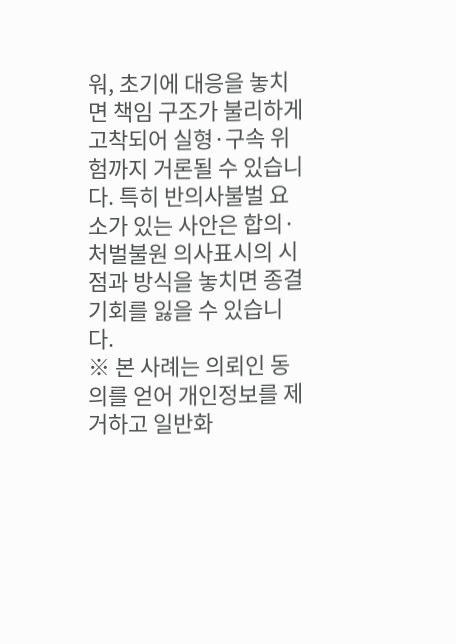워, 초기에 대응을 놓치면 책임 구조가 불리하게 고착되어 실형·구속 위험까지 거론될 수 있습니다. 특히 반의사불벌 요소가 있는 사안은 합의·처벌불원 의사표시의 시점과 방식을 놓치면 종결 기회를 잃을 수 있습니다.
※ 본 사례는 의뢰인 동의를 얻어 개인정보를 제거하고 일반화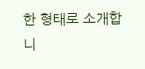한 형태로 소개합니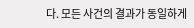다. 모든 사건의 결과가 동일하게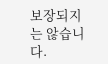보장되지는 않습니다.